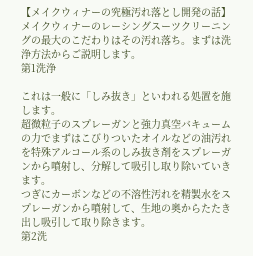【メイクウィナーの究極汚れ落とし開発の話】
メイクウィナーのレーシングスーツクリーニングの最大のこだわりはその汚れ落ち。まずは洗浄方法からご説明します。
第1洗浄

これは一般に「しみ抜き」といわれる処置を施します。
超微粒子のスプレーガンと強力真空バキュームの力でまずはこびりついたオイルなどの油汚れを特殊アルコール系のしみ抜き剤をスプレーガンから噴射し、分解して吸引し取り除いていきます。
つぎにカーボンなどの不溶性汚れを精製水をスプレーガンから噴射して、生地の奥からたたき出し吸引して取り除きます。
第2洗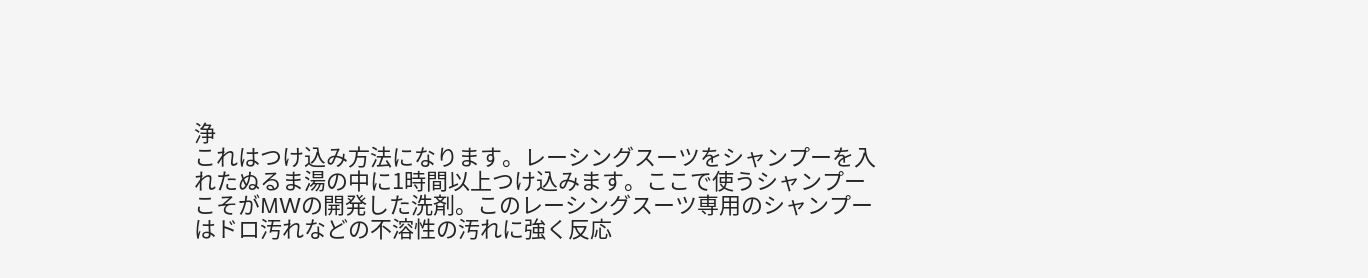浄
これはつけ込み方法になります。レーシングスーツをシャンプーを入れたぬるま湯の中に1時間以上つけ込みます。ここで使うシャンプーこそがMWの開発した洗剤。このレーシングスーツ専用のシャンプーはドロ汚れなどの不溶性の汚れに強く反応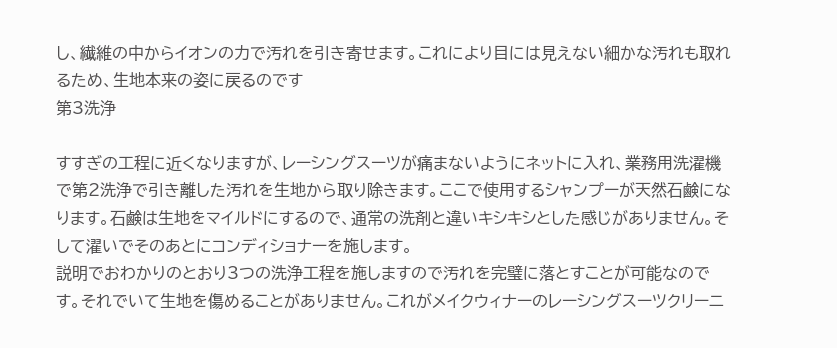し、繊維の中からイオンの力で汚れを引き寄せます。これにより目には見えない細かな汚れも取れるため、生地本来の姿に戻るのです
第3洗浄

すすぎの工程に近くなりますが、レーシングスーツが痛まないようにネットに入れ、業務用洗濯機で第2洗浄で引き離した汚れを生地から取り除きます。ここで使用するシャンプーが天然石鹸になります。石鹸は生地をマイルドにするので、通常の洗剤と違いキシキシとした感じがありません。そして濯いでそのあとにコンディショナーを施します。
説明でおわかりのとおり3つの洗浄工程を施しますので汚れを完璧に落とすことが可能なのです。それでいて生地を傷めることがありません。これがメイクウィナーのレーシングスーツクリーニ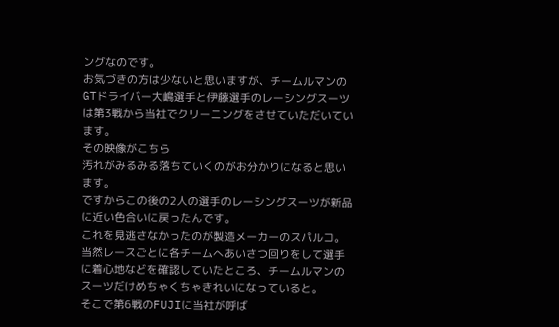ングなのです。
お気づきの方は少ないと思いますが、チームルマンのGTドライバー大嶋選手と伊藤選手のレーシングスーツは第3戦から当社でクリーニングをさせていただいています。
その映像がこちら
汚れがみるみる落ちていくのがお分かりになると思います。
ですからこの後の2人の選手のレーシングスーツが新品に近い色合いに戻ったんです。
これを見逃さなかったのが製造メーカーのスパルコ。当然レースごとに各チームへあいさつ回りをして選手に着心地などを確認していたところ、チームルマンのスーツだけめちゃくちゃきれいになっていると。
そこで第6戦のFUJIに当社が呼ば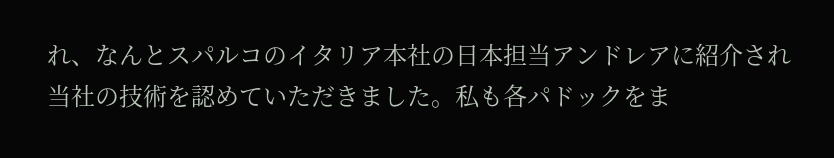れ、なんとスパルコのイタリア本社の日本担当アンドレアに紹介され当社の技術を認めていただきました。私も各パドックをま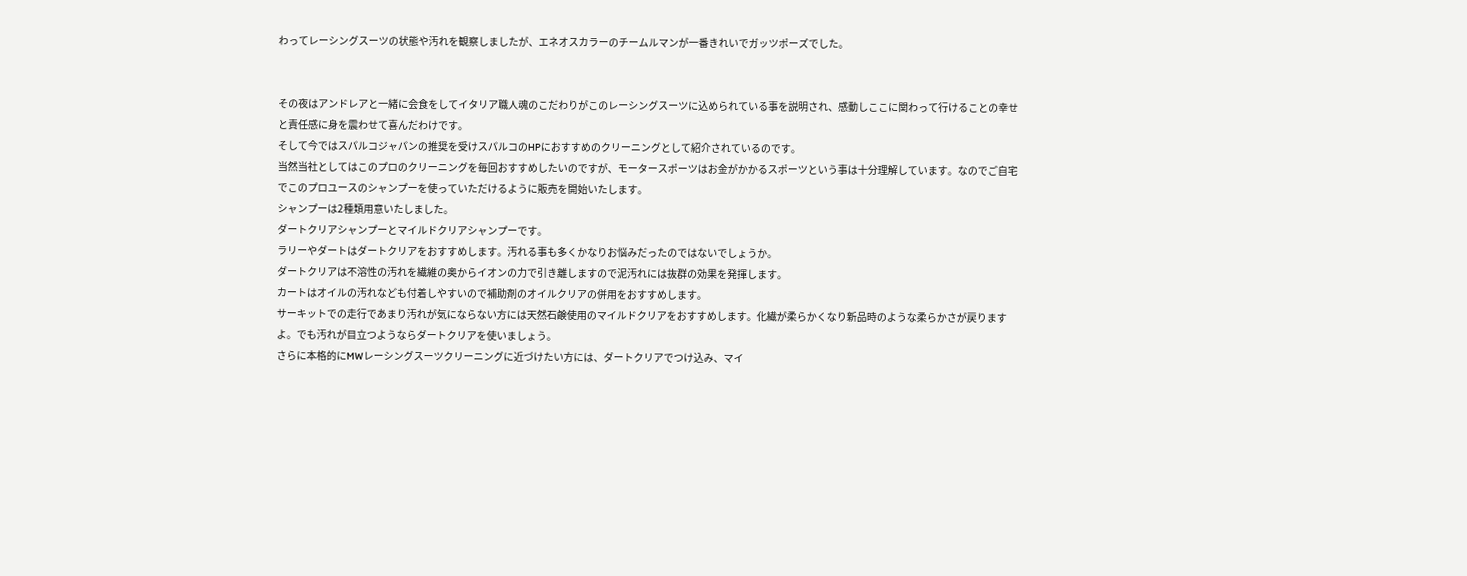わってレーシングスーツの状態や汚れを観察しましたが、エネオスカラーのチームルマンが一番きれいでガッツポーズでした。


その夜はアンドレアと一緒に会食をしてイタリア職人魂のこだわりがこのレーシングスーツに込められている事を説明され、感動しここに関わって行けることの幸せと責任感に身を震わせて喜んだわけです。
そして今ではスパルコジャパンの推奨を受けスパルコのHPにおすすめのクリーニングとして紹介されているのです。
当然当社としてはこのプロのクリーニングを毎回おすすめしたいのですが、モータースポーツはお金がかかるスポーツという事は十分理解しています。なのでご自宅でこのプロユースのシャンプーを使っていただけるように販売を開始いたします。
シャンプーは2種類用意いたしました。
ダートクリアシャンプーとマイルドクリアシャンプーです。
ラリーやダートはダートクリアをおすすめします。汚れる事も多くかなりお悩みだったのではないでしょうか。
ダートクリアは不溶性の汚れを繊維の奥からイオンの力で引き離しますので泥汚れには抜群の効果を発揮します。
カートはオイルの汚れなども付着しやすいので補助剤のオイルクリアの併用をおすすめします。
サーキットでの走行であまり汚れが気にならない方には天然石鹸使用のマイルドクリアをおすすめします。化繊が柔らかくなり新品時のような柔らかさが戻りますよ。でも汚れが目立つようならダートクリアを使いましょう。
さらに本格的にMWレーシングスーツクリーニングに近づけたい方には、ダートクリアでつけ込み、マイ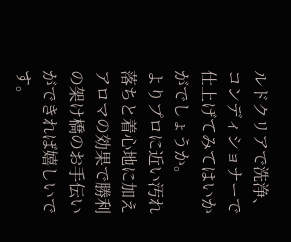ルドクリアで洗浄、コンディショナーで仕上げてみてはいかがでしょうか。
よりプロに近い汚れ落ちと着心地に加えアロマの効果で勝利の架け橋のお手伝いができれば嬉しいです。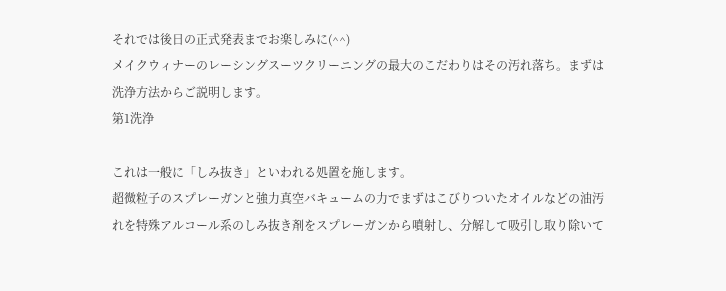それでは後日の正式発表までお楽しみに(^^)
メイクウィナーのレーシングスーツクリーニングの最大のこだわりはその汚れ落ち。まずは洗浄方法からご説明します。
第1洗浄

これは一般に「しみ抜き」といわれる処置を施します。
超微粒子のスプレーガンと強力真空バキュームの力でまずはこびりついたオイルなどの油汚れを特殊アルコール系のしみ抜き剤をスプレーガンから噴射し、分解して吸引し取り除いて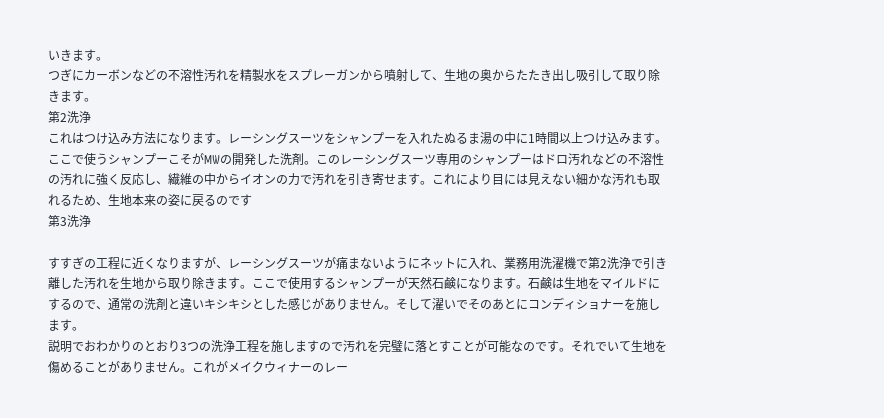いきます。
つぎにカーボンなどの不溶性汚れを精製水をスプレーガンから噴射して、生地の奥からたたき出し吸引して取り除きます。
第2洗浄
これはつけ込み方法になります。レーシングスーツをシャンプーを入れたぬるま湯の中に1時間以上つけ込みます。ここで使うシャンプーこそがMWの開発した洗剤。このレーシングスーツ専用のシャンプーはドロ汚れなどの不溶性の汚れに強く反応し、繊維の中からイオンの力で汚れを引き寄せます。これにより目には見えない細かな汚れも取れるため、生地本来の姿に戻るのです
第3洗浄

すすぎの工程に近くなりますが、レーシングスーツが痛まないようにネットに入れ、業務用洗濯機で第2洗浄で引き離した汚れを生地から取り除きます。ここで使用するシャンプーが天然石鹸になります。石鹸は生地をマイルドにするので、通常の洗剤と違いキシキシとした感じがありません。そして濯いでそのあとにコンディショナーを施します。
説明でおわかりのとおり3つの洗浄工程を施しますので汚れを完璧に落とすことが可能なのです。それでいて生地を傷めることがありません。これがメイクウィナーのレー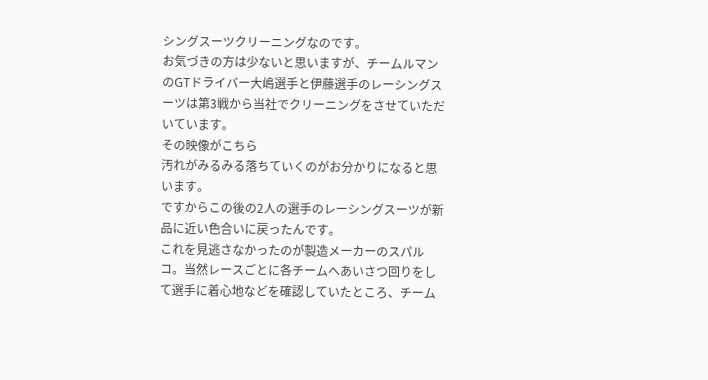シングスーツクリーニングなのです。
お気づきの方は少ないと思いますが、チームルマンのGTドライバー大嶋選手と伊藤選手のレーシングスーツは第3戦から当社でクリーニングをさせていただいています。
その映像がこちら
汚れがみるみる落ちていくのがお分かりになると思います。
ですからこの後の2人の選手のレーシングスーツが新品に近い色合いに戻ったんです。
これを見逃さなかったのが製造メーカーのスパルコ。当然レースごとに各チームへあいさつ回りをして選手に着心地などを確認していたところ、チーム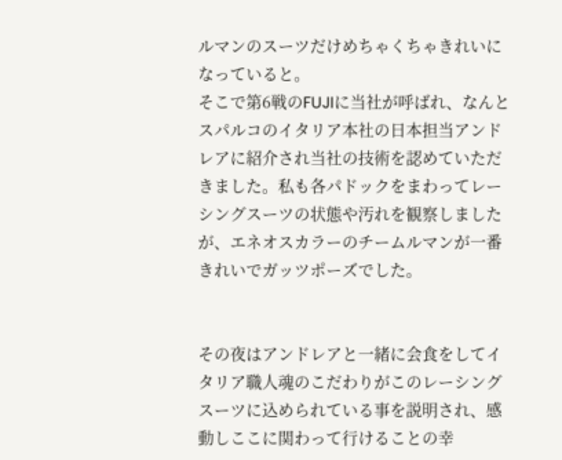ルマンのスーツだけめちゃくちゃきれいになっていると。
そこで第6戦のFUJIに当社が呼ばれ、なんとスパルコのイタリア本社の日本担当アンドレアに紹介され当社の技術を認めていただきました。私も各パドックをまわってレーシングスーツの状態や汚れを観察しましたが、エネオスカラーのチームルマンが一番きれいでガッツポーズでした。


その夜はアンドレアと一緒に会食をしてイタリア職人魂のこだわりがこのレーシングスーツに込められている事を説明され、感動しここに関わって行けることの幸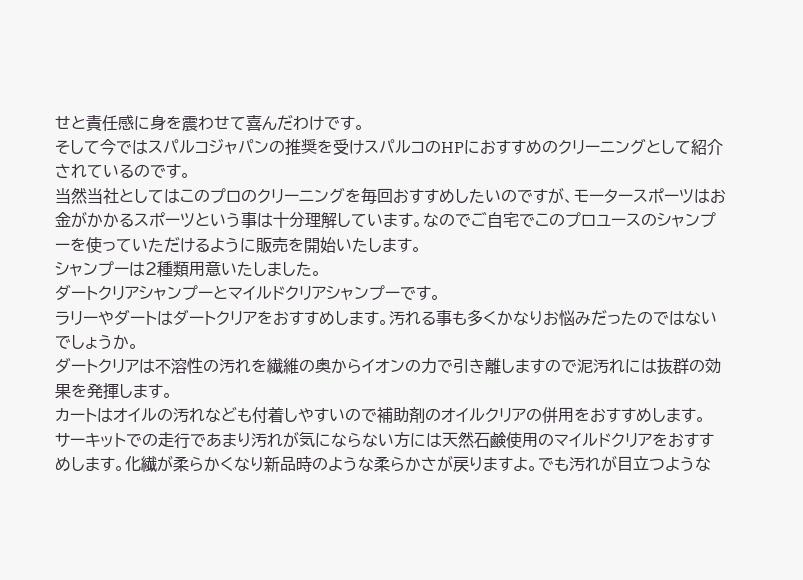せと責任感に身を震わせて喜んだわけです。
そして今ではスパルコジャパンの推奨を受けスパルコのHPにおすすめのクリーニングとして紹介されているのです。
当然当社としてはこのプロのクリーニングを毎回おすすめしたいのですが、モータースポーツはお金がかかるスポーツという事は十分理解しています。なのでご自宅でこのプロユースのシャンプーを使っていただけるように販売を開始いたします。
シャンプーは2種類用意いたしました。
ダートクリアシャンプーとマイルドクリアシャンプーです。
ラリーやダートはダートクリアをおすすめします。汚れる事も多くかなりお悩みだったのではないでしょうか。
ダートクリアは不溶性の汚れを繊維の奥からイオンの力で引き離しますので泥汚れには抜群の効果を発揮します。
カートはオイルの汚れなども付着しやすいので補助剤のオイルクリアの併用をおすすめします。
サーキットでの走行であまり汚れが気にならない方には天然石鹸使用のマイルドクリアをおすすめします。化繊が柔らかくなり新品時のような柔らかさが戻りますよ。でも汚れが目立つような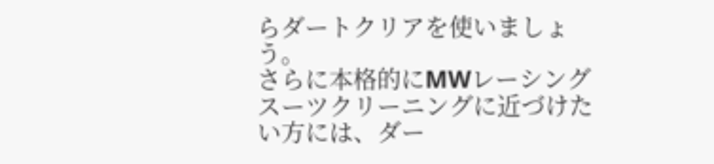らダートクリアを使いましょう。
さらに本格的にMWレーシングスーツクリーニングに近づけたい方には、ダー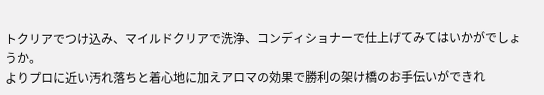トクリアでつけ込み、マイルドクリアで洗浄、コンディショナーで仕上げてみてはいかがでしょうか。
よりプロに近い汚れ落ちと着心地に加えアロマの効果で勝利の架け橋のお手伝いができれ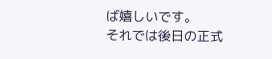ば嬉しいです。
それでは後日の正式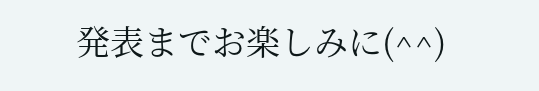発表までお楽しみに(^^)